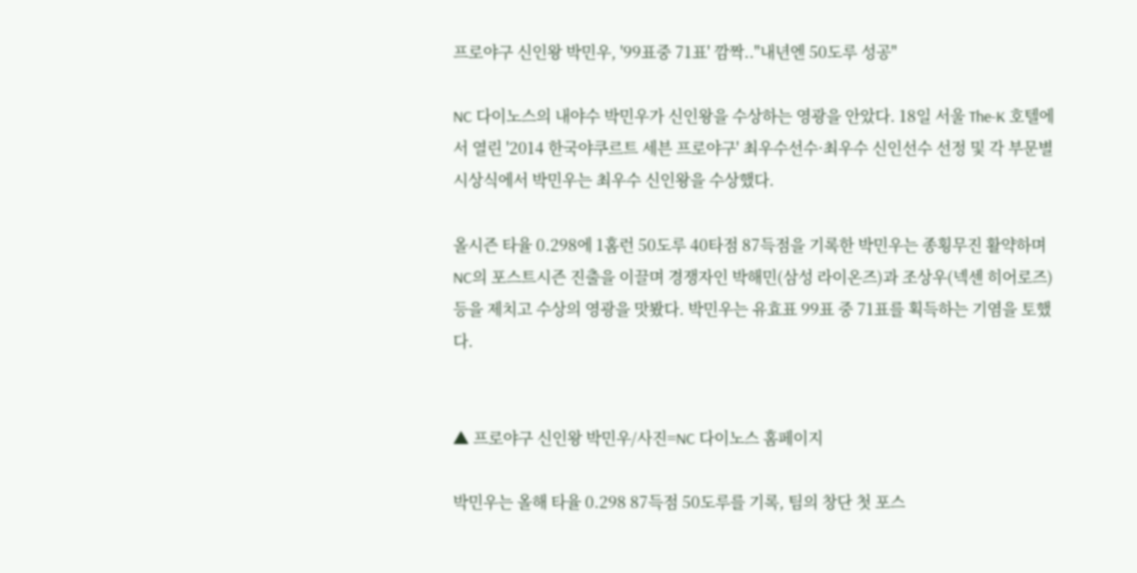프로야구 신인왕 박민우, '99표중 71표' 깜짝.."내년엔 50도루 성공"

NC 다이노스의 내야수 박민우가 신인왕을 수상하는 영광을 안았다. 18일 서울 The-K 호텔에서 열린 '2014 한국야쿠르트 세븐 프로야구' 최우수선수·최우수 신인선수 선정 및 각 부문별 시상식에서 박민우는 최우수 신인왕을 수상했다.

올시즌 타율 0.298에 1홈런 50도루 40타점 87득점을 기록한 박민우는 종횡무진 활약하며 NC의 포스트시즌 진출을 이끌며 경쟁자인 박해민(삼성 라이온즈)과 조상우(넥센 히어로즈) 등을 제치고 수상의 영광을 맛봤다. 박민우는 유효표 99표 중 71표를 획득하는 기염을 토했다.


▲ 프로야구 신인왕 박민우/사진=NC 다이노스 홈페이지

박민우는 올해 타율 0.298 87득점 50도루를 기록, 팀의 창단 첫 포스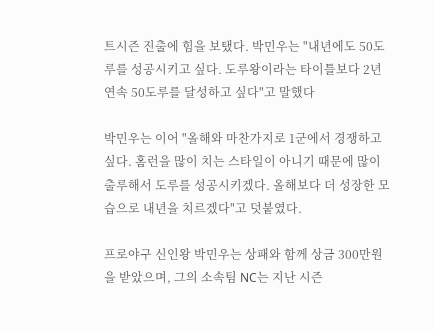트시즌 진출에 힘을 보탰다. 박민우는 "내년에도 50도루를 성공시키고 싶다. 도루왕이라는 타이틀보다 2년 연속 50도루를 달성하고 싶다"고 말했다

박민우는 이어 "올해와 마찬가지로 1군에서 경쟁하고 싶다. 홈런을 많이 치는 스타일이 아니기 때문에 많이 출루해서 도루를 성공시키겠다. 올해보다 더 성장한 모습으로 내년을 치르겠다"고 덧붙였다.

프로야구 신인왕 박민우는 상패와 함께 상금 300만원을 받았으며, 그의 소속팀 NC는 지난 시즌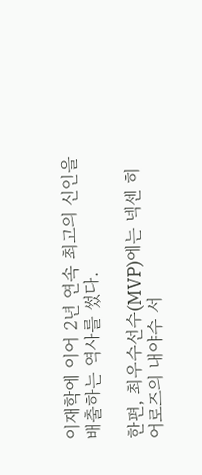이재학에 이어 2년 연속 최고의 신인을 배출하는 역사를 썼다.

한편, 최우수선수(MVP)에는 넥센 히어로즈의 내야수 서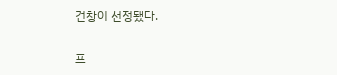건창이 선정됐다.

프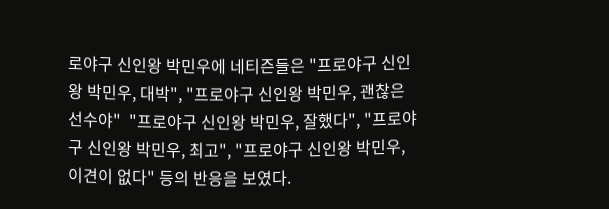로야구 신인왕 박민우에 네티즌들은 "프로야구 신인왕 박민우, 대박", "프로야구 신인왕 박민우, 괜찮은 선수야"  "프로야구 신인왕 박민우, 잘했다", "프로야구 신인왕 박민우, 최고", "프로야구 신인왕 박민우, 이견이 없다" 등의 반응을 보였다.